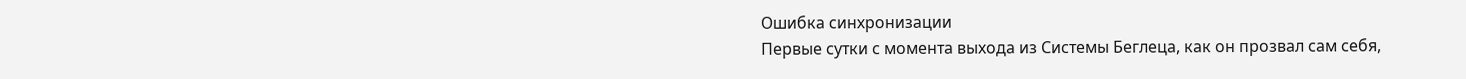Ошибка синхронизации
Первые сутки с момента выхода из Системы Беглеца, как он прозвал сам себя,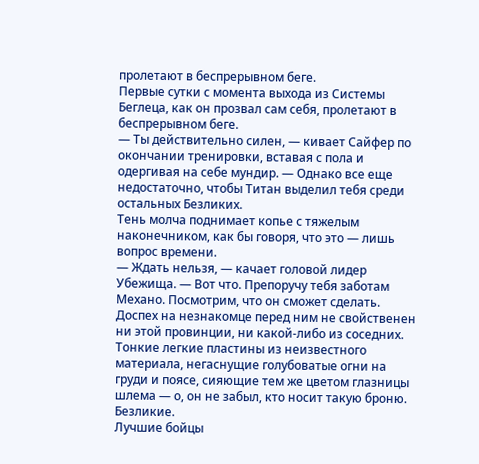пролетают в беспрерывном беге.
Первые сутки с момента выхода из Системы Беглеца, как он прозвал сам себя, пролетают в беспрерывном беге.
— Ты действительно силен, — кивает Сайфер по окончании тренировки, вставая с пола и одергивая на себе мундир. — Однако все еще недостаточно, чтобы Титан выделил тебя среди остальных Безликих.
Тень молча поднимает копье с тяжелым наконечником, как бы говоря, что это — лишь вопрос времени.
— Ждать нельзя, — качает головой лидер Убежища. — Вот что. Препоручу тебя заботам Механо. Посмотрим, что он сможет сделать.
Доспех на незнакомце перед ним не свойственен ни этой провинции, ни какой-либо из соседних. Тонкие легкие пластины из неизвестного материала, негаснущие голубоватые огни на груди и поясе, сияющие тем же цветом глазницы шлема — о, он не забыл, кто носит такую броню.
Безликие.
Лучшие бойцы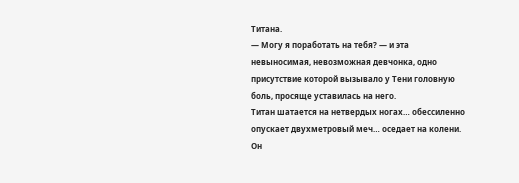Титана.
— Могу я поработать на тебя? — и эта невыносимая, невозможная девчонка, одно присутствие которой вызывало у Тени головную боль, просяще уставилась на него.
Титан шатается на нетвердых ногах… обессиленно опускает двухметровый меч… оседает на колени.
Он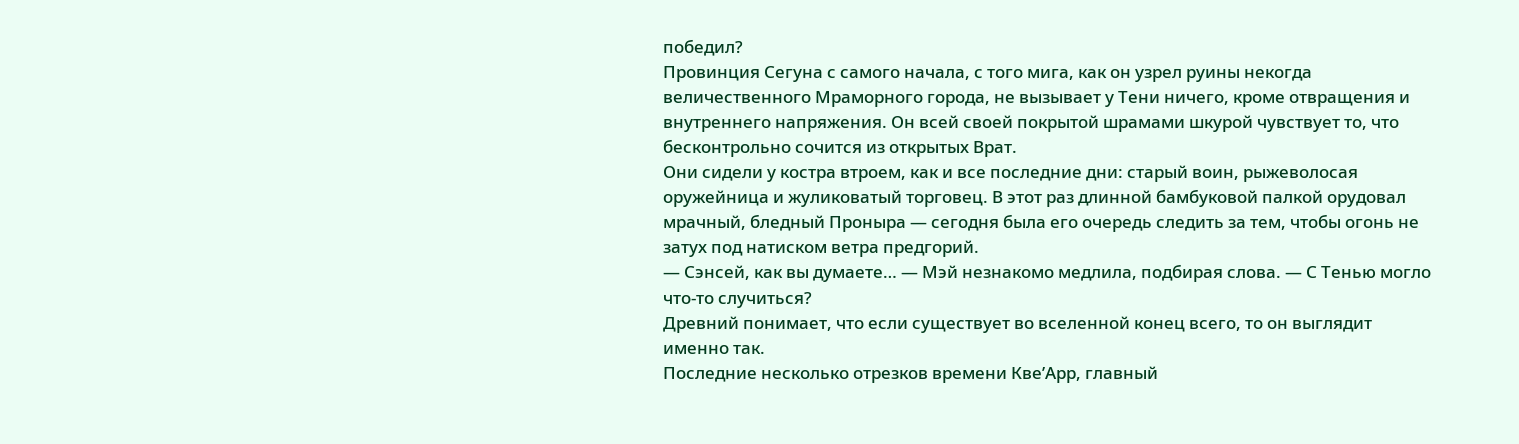победил?
Провинция Сегуна с самого начала, с того мига, как он узрел руины некогда величественного Мраморного города, не вызывает у Тени ничего, кроме отвращения и внутреннего напряжения. Он всей своей покрытой шрамами шкурой чувствует то, что бесконтрольно сочится из открытых Врат.
Они сидели у костра втроем, как и все последние дни: старый воин, рыжеволосая оружейница и жуликоватый торговец. В этот раз длинной бамбуковой палкой орудовал мрачный, бледный Проныра — сегодня была его очередь следить за тем, чтобы огонь не затух под натиском ветра предгорий.
— Сэнсей, как вы думаете… — Мэй незнакомо медлила, подбирая слова. — С Тенью могло что-то случиться?
Древний понимает, что если существует во вселенной конец всего, то он выглядит именно так.
Последние несколько отрезков времени Кве’Арр, главный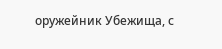оружейник Убежища, с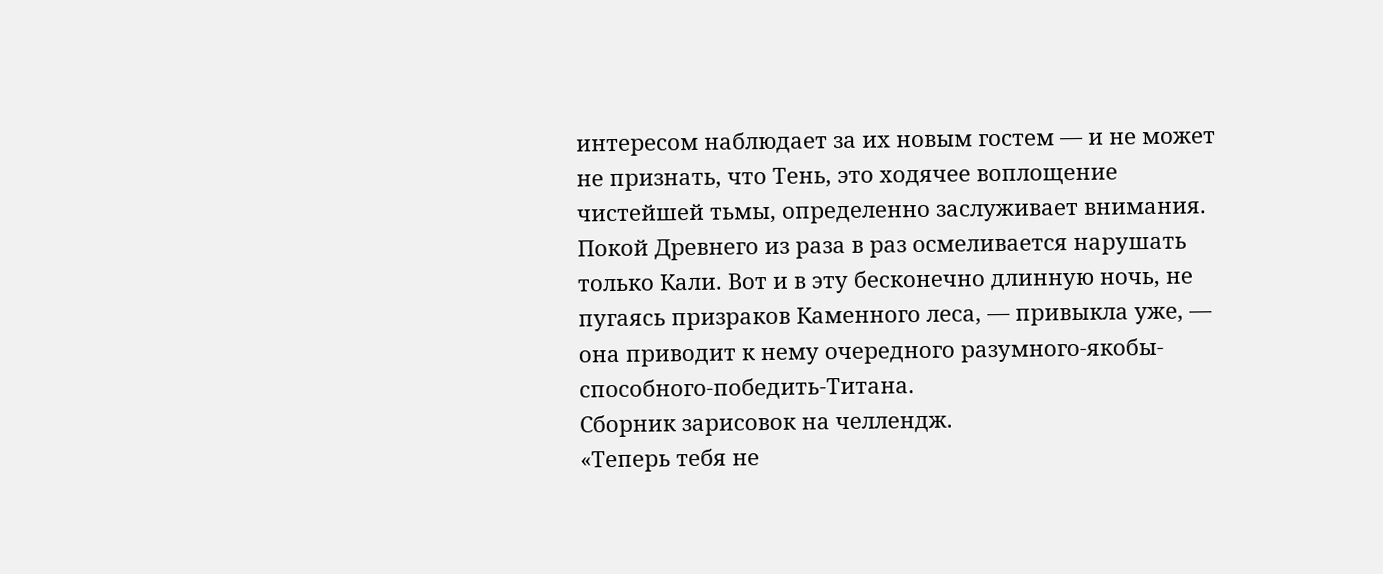интересом наблюдает за их новым гостем — и не может не признать, что Тень, это ходячее воплощение чистейшей тьмы, определенно заслуживает внимания.
Покой Древнего из раза в раз осмеливается нарушать только Кали. Вот и в эту бесконечно длинную ночь, не пугаясь призраков Каменного леса, — привыкла уже, — она приводит к нему очередного разумного-якобы-способного-победить-Титана.
Сборник зарисовок на челлендж.
«Теперь тебя не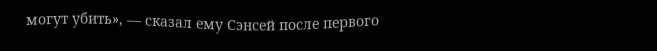могут убить», — сказал ему Сэнсей после первого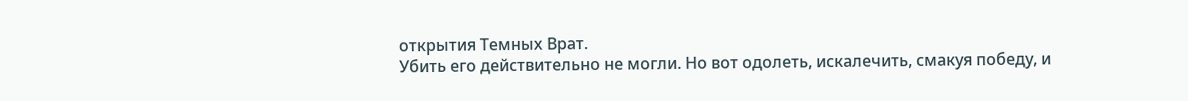открытия Темных Врат.
Убить его действительно не могли. Но вот одолеть, искалечить, смакуя победу, и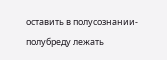оставить в полусознании-полубреду лежать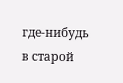где-нибудь в старой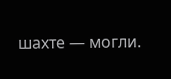шахте — могли.